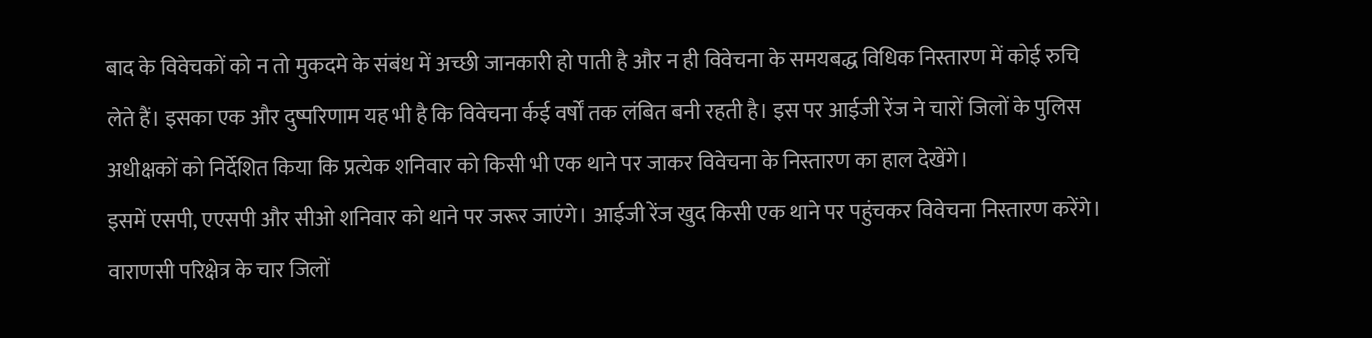बाद के विवेचकों को न तो मुकदमे के संबंध में अच्छी जानकारी हो पाती है और न ही विवेचना के समयबद्ध विधिक निस्तारण में कोई रुचि लेते हैं। इसका एक और दुष्परिणाम यह भी है कि विवेचना र्कई वर्षों तक लंबित बनी रहती है। इस पर आईजी रेंज ने चारों जिलों के पुलिस अधीक्षकों को निर्देशित किया कि प्रत्येक शनिवार को किसी भी एक थाने पर जाकर विवेचना के निस्तारण का हाल देखेंगे।
इसमें एसपी, एएसपी और सीओ शनिवार को थाने पर जरूर जाएंगे। आईजी रेंज खुद किसी एक थाने पर पहुंचकर विवेचना निस्तारण करेंगे। वाराणसी परिक्षेत्र के चार जिलों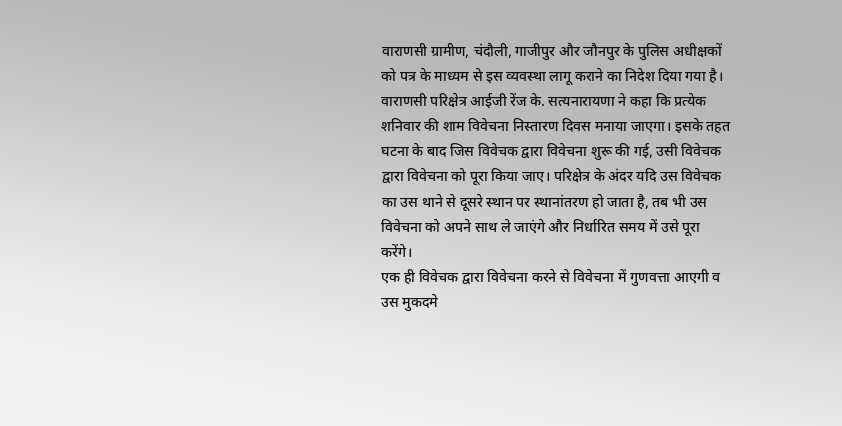वाराणसी ग्रामीण, चंदौली, गाजीपुर और जौनपुर के पुलिस अधीक्षकों को पत्र के माध्यम से इस व्यवस्था लागू कराने का निदेश दिया गया है।
वाराणसी परिक्षेत्र आईजी रेंज के. सत्यनारायणा ने कहा कि प्रत्येक शनिवार की शाम विवेचना निस्तारण दिवस मनाया जाएगा। इसके तहत घटना के बाद जिस विवेचक द्वारा विवेचना शुरू की गई, उसी विवेचक द्वारा विवेचना को पूरा किया जाए। परिक्षेत्र के अंदर यदि उस विवेचक का उस थाने से दूसरे स्थान पर स्थानांतरण हो जाता है, तब भी उस विवेचना को अपने साथ ले जाएंगे और निर्धारित समय में उसे पूरा करेंगे।
एक ही विवेचक द्वारा विवेचना करने से विवेचना में गुणवत्ता आएगी व उस मुकदमे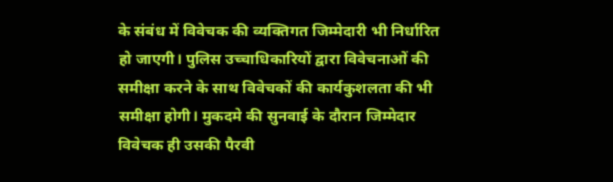के संबंध में विवेचक की व्यक्तिगत जिम्मेदारी भी निर्धारित हो जाएगी। पुलिस उच्चाधिकारियों द्वारा विवेचनाओं की समीक्षा करने के साथ विवेचकों की कार्यकुशलता की भी समीक्षा होगी। मुकदमे की सुनवाई के दौरान जिम्मेदार विवेचक ही उसकी पैरवी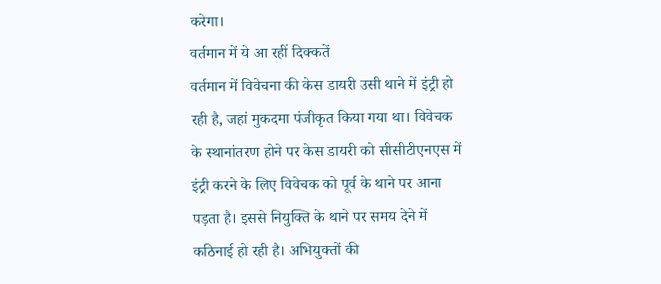करेगा।
वर्तमान में ये आ रहीं दिक्कतें
वर्तमान में विवेचना की केस डायरी उसी थाने में इंट्री हो रही है, जहां मुकदमा पंजीकृत किया गया था। विवेचक के स्थानांतरण होने पर केस डायरी को सीसीटीएनएस में इंट्री करने के लिए विवेचक को पूर्व के थाने पर आना पड़ता है। इससे नियुक्ति के थाने पर समय देने में कठिनाई हो रही है। अभियुक्तों की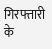गिरफ्तारी के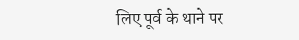लिए पूर्व के थाने पर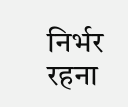निर्भर रहना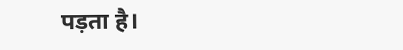पड़ता है।